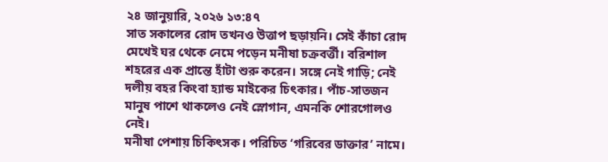২৪ জানুয়ারি, ২০২৬ ১৩:৪৭
সাত সকালের রোদ তখনও উত্তাপ ছড়ায়নি। সেই কাঁচা রোদ মেখেই ঘর থেকে নেমে পড়েন মনীষা চক্রবর্ত্তী। বরিশাল শহরের এক প্রান্তে হাঁটা শুরু করেন। সঙ্গে নেই গাড়ি; নেই দলীয় বহর কিংবা হ্যান্ড মাইকের চিৎকার। পাঁচ-সাতজন মানুষ পাশে থাকলেও নেই স্লোগান, এমনকি শোরগোলও নেই।
মনীষা পেশায় চিকিৎসক। পরিচিত ‘গরিবের ডাক্তার’ নামে।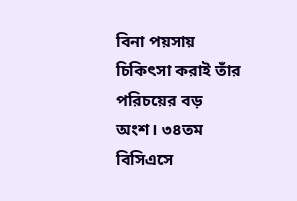বিনা পয়সায় চিকিৎসা করাই তাঁর পরিচয়ের বড় অংশ। ৩৪তম বিসিএসে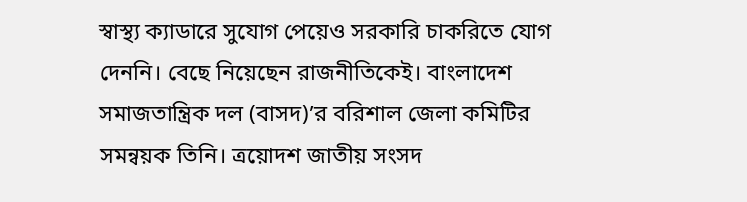স্বাস্থ্য ক্যাডারে সুযোগ পেয়েও সরকারি চাকরিতে যোগ দেননি। বেছে নিয়েছেন রাজনীতিকেই। বাংলাদেশ সমাজতান্ত্রিক দল (বাসদ)’র বরিশাল জেলা কমিটির সমন্বয়ক তিনি। ত্রয়োদশ জাতীয় সংসদ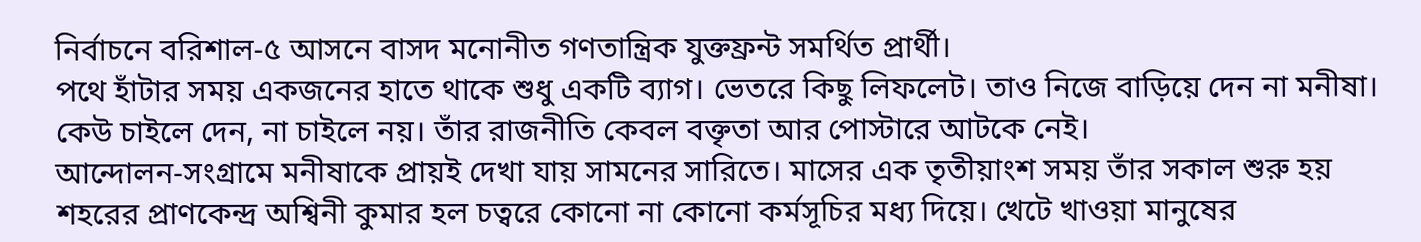নির্বাচনে বরিশাল-৫ আসনে বাসদ মনোনীত গণতান্ত্রিক যুক্তফ্রন্ট সমর্থিত প্রার্থী।
পথে হাঁটার সময় একজনের হাতে থাকে শুধু একটি ব্যাগ। ভেতরে কিছু লিফলেট। তাও নিজে বাড়িয়ে দেন না মনীষা। কেউ চাইলে দেন, না চাইলে নয়। তাঁর রাজনীতি কেবল বক্তৃতা আর পোস্টারে আটকে নেই।
আন্দোলন-সংগ্রামে মনীষাকে প্রায়ই দেখা যায় সামনের সারিতে। মাসের এক তৃতীয়াংশ সময় তাঁর সকাল শুরু হয় শহরের প্রাণকেন্দ্র অশ্বিনী কুমার হল চত্বরে কোনো না কোনো কর্মসূচির মধ্য দিয়ে। খেটে খাওয়া মানুষের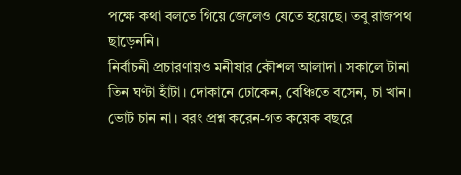পক্ষে কথা বলতে গিয়ে জেলেও যেতে হয়েছে। তবু রাজপথ ছাড়েননি।
নির্বাচনী প্রচারণায়ও মনীষার কৌশল আলাদা। সকালে টানা তিন ঘণ্টা হাঁটা। দোকানে ঢোকেন, বেঞ্চিতে বসেন, চা খান। ভোট চান না। বরং প্রশ্ন করেন-গত কয়েক বছরে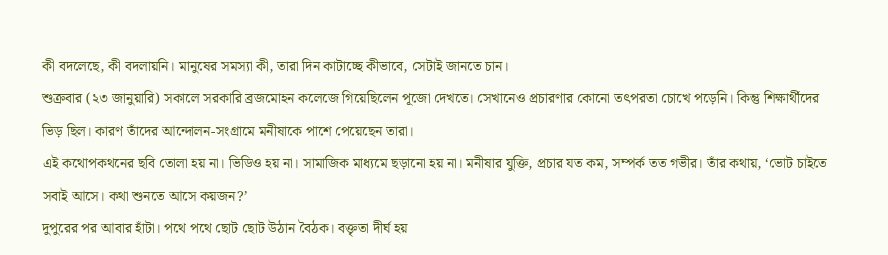কী বদলেছে, কী বদলায়নি। মানুষের সমস্যা কী, তারা দিন কাটাচ্ছে কীভাবে, সেটাই জানতে চান।
শুক্রবার (২৩ জানুয়ারি) সকালে সরকারি ব্রজমোহন কলেজে গিয়েছিলেন পূজো দেখতে। সেখানেও প্রচারণার কোনো তৎপরতা চোখে পড়েনি। কিন্তু শিক্ষার্থীদের ভিড় ছিল। কারণ তাঁদের আন্দোলন-সংগ্রামে মনীষাকে পাশে পেয়েছেন তারা।
এই কথোপকথনের ছবি তোলা হয় না। ভিডিও হয় না। সামাজিক মাধ্যমে ছড়ানো হয় না। মনীষার যুক্তি, প্রচার যত কম, সম্পর্ক তত গভীর। তাঁর কথায়, ‘ভোট চাইতে সবাই আসে। কথা শুনতে আসে কয়জন?’
দুপুরের পর আবার হাঁটা। পথে পথে ছোট ছোট উঠান বৈঠক। বক্তৃতা দীর্ঘ হয়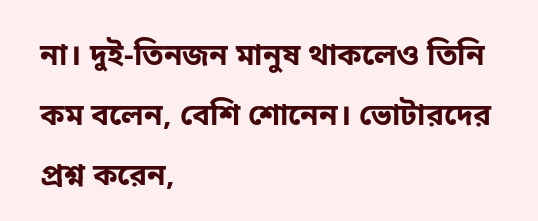না। দুই-তিনজন মানুষ থাকলেও তিনি কম বলেন, বেশি শোনেন। ভোটারদের প্রশ্ন করেন,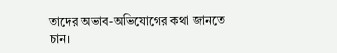তাদের অভাব-অভিযোগের কথা জানতে চান।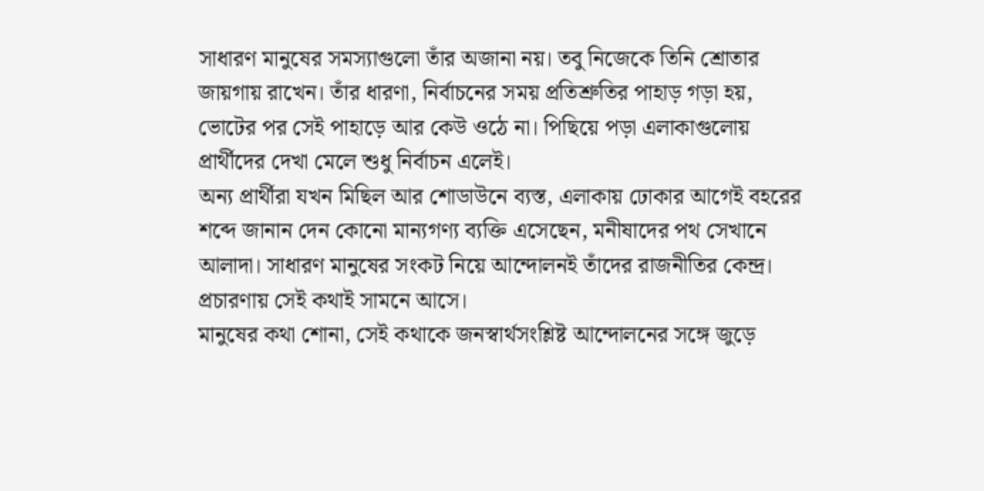সাধারণ মানুষের সমস্যাগুলো তাঁর অজানা নয়। তবু নিজেকে তিনি শ্রোতার জায়গায় রাখেন। তাঁর ধারণা, নির্বাচনের সময় প্রতিশ্রুতির পাহাড় গড়া হয়, ভোটের পর সেই পাহাড়ে আর কেউ ওঠে না। পিছিয়ে পড়া এলাকাগুলোয় প্রার্থীদের দেখা মেলে শুধু নির্বাচন এলেই।
অন্য প্রার্থীরা যখন মিছিল আর শোডাউনে ব্যস্ত, এলাকায় ঢোকার আগেই বহরের শব্দে জানান দেন কোনো মান্যগণ্য ব্যক্তি এসেছেন, মনীষাদের পথ সেখানে আলাদা। সাধারণ মানুষের সংকট নিয়ে আন্দোলনই তাঁদের রাজনীতির কেন্দ্র। প্রচারণায় সেই কথাই সামনে আসে।
মানুষের কথা শোনা, সেই কথাকে জনস্বার্থসংশ্লিষ্ট আন্দোলনের সঙ্গে জুড়ে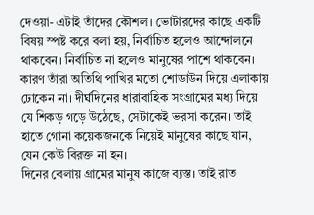দেওয়া- এটাই তাঁদের কৌশল। ভোটারদের কাছে একটি বিষয় স্পষ্ট করে বলা হয়, নির্বাচিত হলেও আন্দোলনে থাকবেন। নির্বাচিত না হলেও মানুষের পাশে থাকবেন। কারণ তাঁরা অতিথি পাখির মতো শোডাউন দিয়ে এলাকায় ঢোকেন না। দীর্ঘদিনের ধারাবাহিক সংগ্রামের মধ্য দিয়ে যে শিকড় গড়ে উঠেছে, সেটাকেই ভরসা করেন। তাই হাতে গোনা কয়েকজনকে নিয়েই মানুষের কাছে যান, যেন কেউ বিরক্ত না হন।
দিনের বেলায় গ্রামের মানুষ কাজে ব্যস্ত। তাই রাত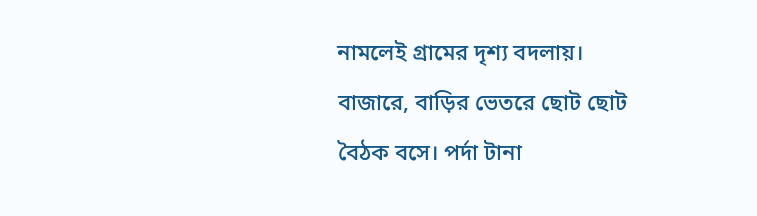নামলেই গ্রামের দৃশ্য বদলায়। বাজারে, বাড়ির ভেতরে ছোট ছোট বৈঠক বসে। পর্দা টানা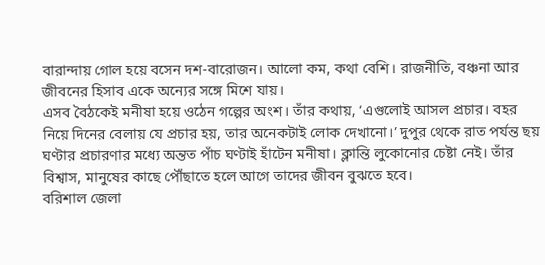বারান্দায় গোল হয়ে বসেন দশ-বারোজন। আলো কম, কথা বেশি। রাজনীতি, বঞ্চনা আর জীবনের হিসাব একে অন্যের সঙ্গে মিশে যায়।
এসব বৈঠকেই মনীষা হয়ে ওঠেন গল্পের অংশ। তাঁর কথায়, ‘এগুলোই আসল প্রচার। বহর নিয়ে দিনের বেলায় যে প্রচার হয়, তার অনেকটাই লোক দেখানো।’ দুপুর থেকে রাত পর্যন্ত ছয় ঘণ্টার প্রচারণার মধ্যে অন্তত পাঁচ ঘণ্টাই হাঁটেন মনীষা। ক্লান্তি লুকোনোর চেষ্টা নেই। তাঁর বিশ্বাস, মানুষের কাছে পৌঁছাতে হলে আগে তাদের জীবন বুঝতে হবে।
বরিশাল জেলা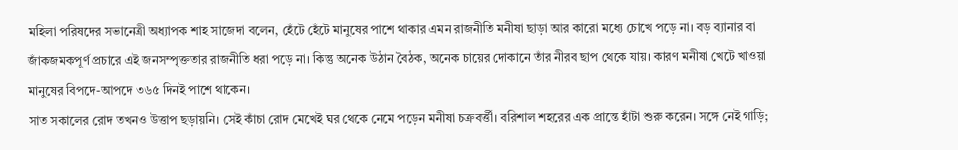মহিলা পরিষদের সভানেত্রী অধ্যাপক শাহ সাজেদা বলেন, হেঁটে হেঁটে মানুষের পাশে থাকার এমন রাজনীতি মনীষা ছাড়া আর কারো মধ্যে চোখে পড়ে না। বড় ব্যানার বা জাঁকজমকপূর্ণ প্রচারে এই জনসম্পৃক্ততার রাজনীতি ধরা পড়ে না। কিন্তু অনেক উঠান বৈঠক, অনেক চায়ের দোকানে তাঁর নীরব ছাপ থেকে যায়। কারণ মনীষা খেটে খাওয়া মানুষের বিপদে-আপদে ৩৬৫ দিনই পাশে থাকেন।
সাত সকালের রোদ তখনও উত্তাপ ছড়ায়নি। সেই কাঁচা রোদ মেখেই ঘর থেকে নেমে পড়েন মনীষা চক্রবর্ত্তী। বরিশাল শহরের এক প্রান্তে হাঁটা শুরু করেন। সঙ্গে নেই গাড়ি;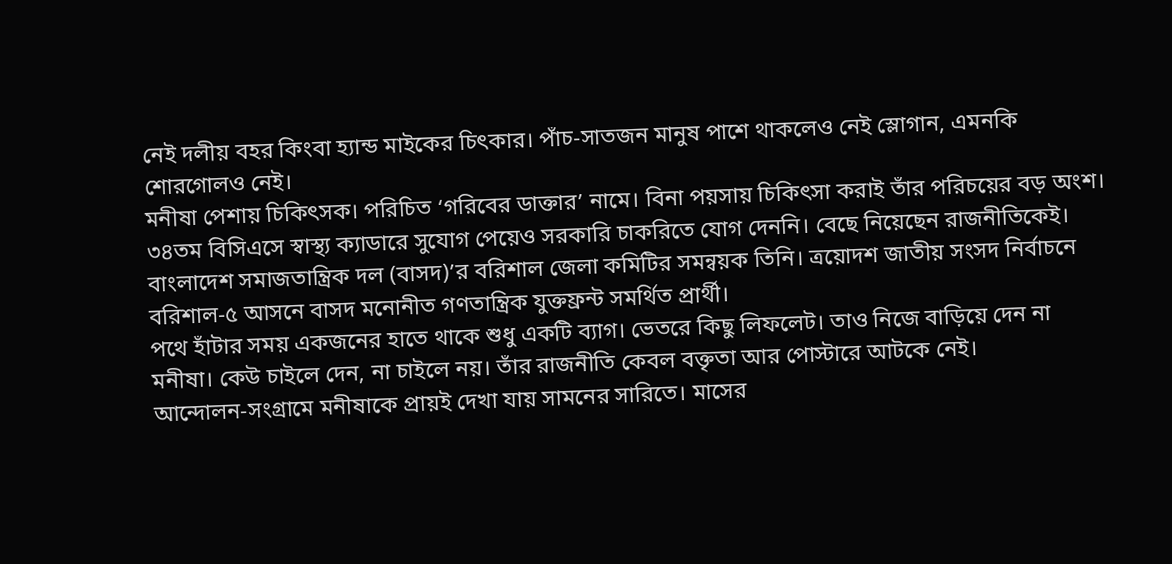নেই দলীয় বহর কিংবা হ্যান্ড মাইকের চিৎকার। পাঁচ-সাতজন মানুষ পাশে থাকলেও নেই স্লোগান, এমনকি শোরগোলও নেই।
মনীষা পেশায় চিকিৎসক। পরিচিত ‘গরিবের ডাক্তার’ নামে। বিনা পয়সায় চিকিৎসা করাই তাঁর পরিচয়ের বড় অংশ। ৩৪তম বিসিএসে স্বাস্থ্য ক্যাডারে সুযোগ পেয়েও সরকারি চাকরিতে যোগ দেননি। বেছে নিয়েছেন রাজনীতিকেই। বাংলাদেশ সমাজতান্ত্রিক দল (বাসদ)’র বরিশাল জেলা কমিটির সমন্বয়ক তিনি। ত্রয়োদশ জাতীয় সংসদ নির্বাচনে বরিশাল-৫ আসনে বাসদ মনোনীত গণতান্ত্রিক যুক্তফ্রন্ট সমর্থিত প্রার্থী।
পথে হাঁটার সময় একজনের হাতে থাকে শুধু একটি ব্যাগ। ভেতরে কিছু লিফলেট। তাও নিজে বাড়িয়ে দেন না মনীষা। কেউ চাইলে দেন, না চাইলে নয়। তাঁর রাজনীতি কেবল বক্তৃতা আর পোস্টারে আটকে নেই।
আন্দোলন-সংগ্রামে মনীষাকে প্রায়ই দেখা যায় সামনের সারিতে। মাসের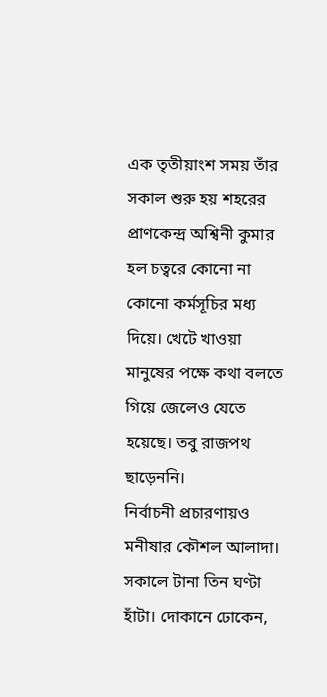এক তৃতীয়াংশ সময় তাঁর সকাল শুরু হয় শহরের প্রাণকেন্দ্র অশ্বিনী কুমার হল চত্বরে কোনো না কোনো কর্মসূচির মধ্য দিয়ে। খেটে খাওয়া মানুষের পক্ষে কথা বলতে গিয়ে জেলেও যেতে হয়েছে। তবু রাজপথ ছাড়েননি।
নির্বাচনী প্রচারণায়ও মনীষার কৌশল আলাদা। সকালে টানা তিন ঘণ্টা হাঁটা। দোকানে ঢোকেন,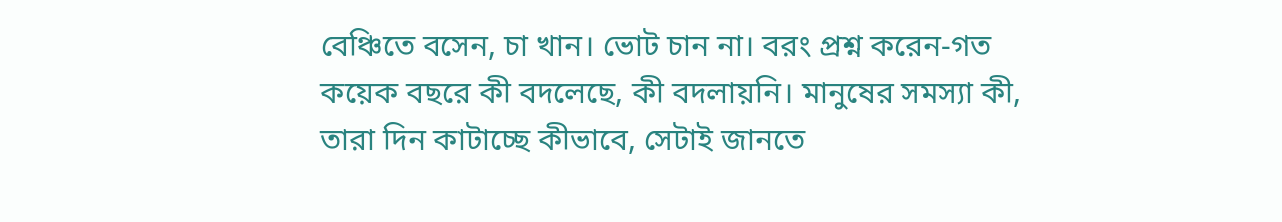বেঞ্চিতে বসেন, চা খান। ভোট চান না। বরং প্রশ্ন করেন-গত কয়েক বছরে কী বদলেছে, কী বদলায়নি। মানুষের সমস্যা কী, তারা দিন কাটাচ্ছে কীভাবে, সেটাই জানতে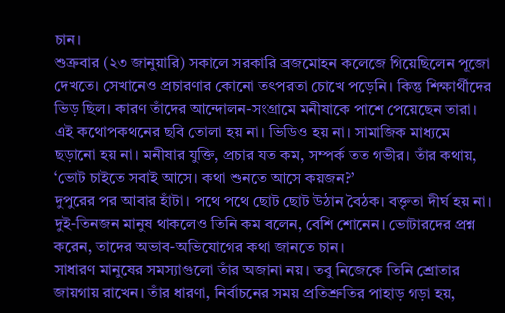চান।
শুক্রবার (২৩ জানুয়ারি) সকালে সরকারি ব্রজমোহন কলেজে গিয়েছিলেন পূজো দেখতে। সেখানেও প্রচারণার কোনো তৎপরতা চোখে পড়েনি। কিন্তু শিক্ষার্থীদের ভিড় ছিল। কারণ তাঁদের আন্দোলন-সংগ্রামে মনীষাকে পাশে পেয়েছেন তারা।
এই কথোপকথনের ছবি তোলা হয় না। ভিডিও হয় না। সামাজিক মাধ্যমে ছড়ানো হয় না। মনীষার যুক্তি, প্রচার যত কম, সম্পর্ক তত গভীর। তাঁর কথায়, ‘ভোট চাইতে সবাই আসে। কথা শুনতে আসে কয়জন?’
দুপুরের পর আবার হাঁটা। পথে পথে ছোট ছোট উঠান বৈঠক। বক্তৃতা দীর্ঘ হয় না। দুই-তিনজন মানুষ থাকলেও তিনি কম বলেন, বেশি শোনেন। ভোটারদের প্রশ্ন করেন, তাদের অভাব-অভিযোগের কথা জানতে চান।
সাধারণ মানুষের সমস্যাগুলো তাঁর অজানা নয়। তবু নিজেকে তিনি শ্রোতার জায়গায় রাখেন। তাঁর ধারণা, নির্বাচনের সময় প্রতিশ্রুতির পাহাড় গড়া হয়,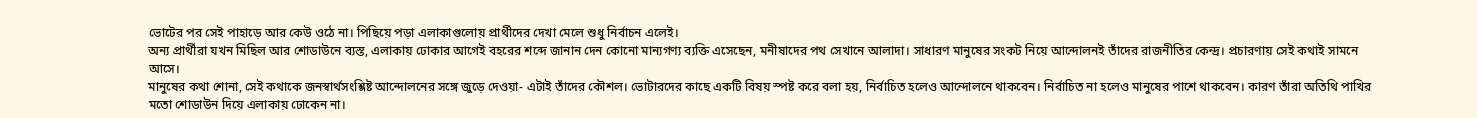ভোটের পর সেই পাহাড়ে আর কেউ ওঠে না। পিছিয়ে পড়া এলাকাগুলোয় প্রার্থীদের দেখা মেলে শুধু নির্বাচন এলেই।
অন্য প্রার্থীরা যখন মিছিল আর শোডাউনে ব্যস্ত, এলাকায় ঢোকার আগেই বহরের শব্দে জানান দেন কোনো মান্যগণ্য ব্যক্তি এসেছেন, মনীষাদের পথ সেখানে আলাদা। সাধারণ মানুষের সংকট নিয়ে আন্দোলনই তাঁদের রাজনীতির কেন্দ্র। প্রচারণায় সেই কথাই সামনে আসে।
মানুষের কথা শোনা, সেই কথাকে জনস্বার্থসংশ্লিষ্ট আন্দোলনের সঙ্গে জুড়ে দেওয়া- এটাই তাঁদের কৌশল। ভোটারদের কাছে একটি বিষয় স্পষ্ট করে বলা হয়, নির্বাচিত হলেও আন্দোলনে থাকবেন। নির্বাচিত না হলেও মানুষের পাশে থাকবেন। কারণ তাঁরা অতিথি পাখির মতো শোডাউন দিয়ে এলাকায় ঢোকেন না।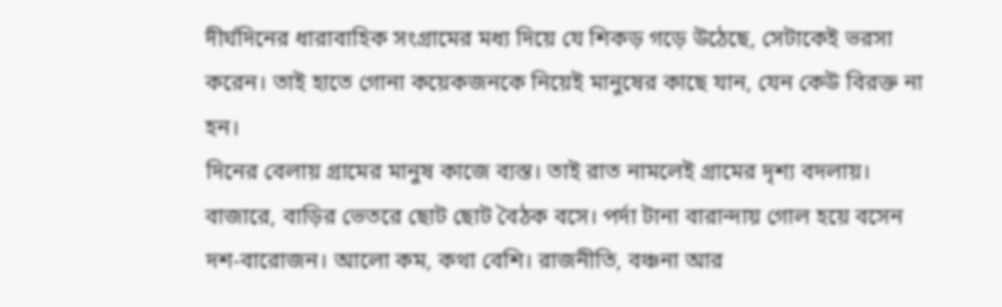দীর্ঘদিনের ধারাবাহিক সংগ্রামের মধ্য দিয়ে যে শিকড় গড়ে উঠেছে, সেটাকেই ভরসা করেন। তাই হাতে গোনা কয়েকজনকে নিয়েই মানুষের কাছে যান, যেন কেউ বিরক্ত না হন।
দিনের বেলায় গ্রামের মানুষ কাজে ব্যস্ত। তাই রাত নামলেই গ্রামের দৃশ্য বদলায়। বাজারে, বাড়ির ভেতরে ছোট ছোট বৈঠক বসে। পর্দা টানা বারান্দায় গোল হয়ে বসেন দশ-বারোজন। আলো কম, কথা বেশি। রাজনীতি, বঞ্চনা আর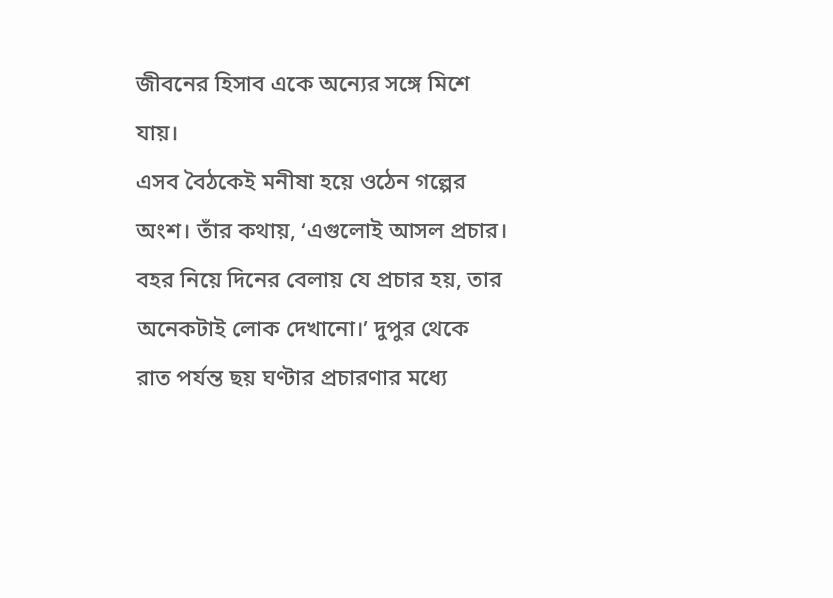জীবনের হিসাব একে অন্যের সঙ্গে মিশে যায়।
এসব বৈঠকেই মনীষা হয়ে ওঠেন গল্পের অংশ। তাঁর কথায়, ‘এগুলোই আসল প্রচার। বহর নিয়ে দিনের বেলায় যে প্রচার হয়, তার অনেকটাই লোক দেখানো।’ দুপুর থেকে রাত পর্যন্ত ছয় ঘণ্টার প্রচারণার মধ্যে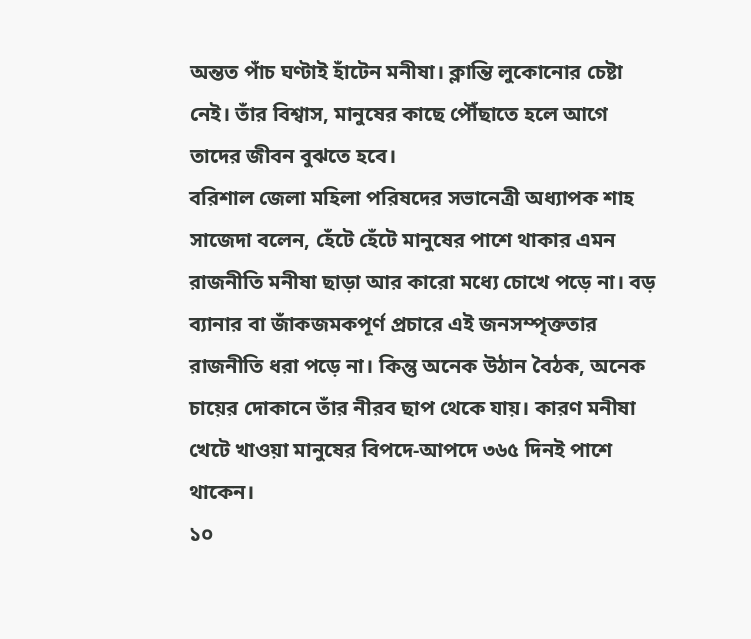অন্তত পাঁচ ঘণ্টাই হাঁটেন মনীষা। ক্লান্তি লুকোনোর চেষ্টা নেই। তাঁর বিশ্বাস, মানুষের কাছে পৌঁছাতে হলে আগে তাদের জীবন বুঝতে হবে।
বরিশাল জেলা মহিলা পরিষদের সভানেত্রী অধ্যাপক শাহ সাজেদা বলেন, হেঁটে হেঁটে মানুষের পাশে থাকার এমন রাজনীতি মনীষা ছাড়া আর কারো মধ্যে চোখে পড়ে না। বড় ব্যানার বা জাঁকজমকপূর্ণ প্রচারে এই জনসম্পৃক্ততার রাজনীতি ধরা পড়ে না। কিন্তু অনেক উঠান বৈঠক, অনেক চায়ের দোকানে তাঁর নীরব ছাপ থেকে যায়। কারণ মনীষা খেটে খাওয়া মানুষের বিপদে-আপদে ৩৬৫ দিনই পাশে থাকেন।
১০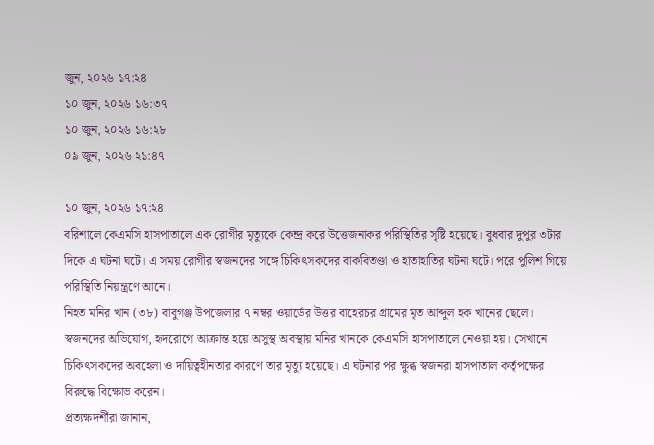জুন, ২০২৬ ১৭:২৪
১০ জুন, ২০২৬ ১৬:৩৭
১০ জুন, ২০২৬ ১৬:২৮
০৯ জুন, ২০২৬ ২১:৪৭

১০ জুন, ২০২৬ ১৭:২৪
বরিশালে কেএমসি হাসপাতালে এক রোগীর মৃত্যুকে কেন্দ্র করে উত্তেজনাকর পরিস্থিতির সৃষ্টি হয়েছে। বুধবার দুপুর ৩টার দিকে এ ঘটনা ঘটে। এ সময় রোগীর স্বজনদের সঙ্গে চিকিৎসকদের বাকবিতণ্ডা ও হাতাহাতির ঘটনা ঘটে। পরে পুলিশ গিয়ে পরিস্থিতি নিয়ন্ত্রণে আনে।
নিহত মনির খান (৩৮) বাবুগঞ্জ উপজেলার ৭ নম্বর ওয়ার্ডের উত্তর বাহেরচর গ্রামের মৃত আব্দুল হক খানের ছেলে।
স্বজনদের অভিযোগ, হৃদরোগে আক্রান্ত হয়ে অসুস্থ অবস্থায় মনির খানকে কেএমসি হাসপাতালে নেওয়া হয়। সেখানে চিকিৎসকদের অবহেলা ও দায়িত্বহীনতার কারণে তার মৃত্যু হয়েছে। এ ঘটনার পর ক্ষুব্ধ স্বজনরা হাসপাতাল কর্তৃপক্ষের বিরুদ্ধে বিক্ষোভ করেন।
প্রত্যক্ষদর্শীরা জানান,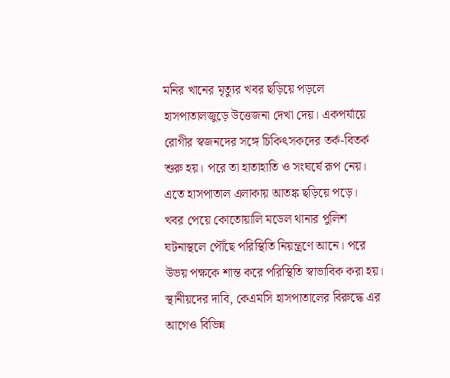মনির খানের মৃত্যুর খবর ছড়িয়ে পড়লে হাসপাতালজুড়ে উত্তেজনা দেখা দেয়। একপর্যায়ে রোগীর স্বজনদের সঙ্গে চিকিৎসকদের তর্ক-বিতর্ক শুরু হয়। পরে তা হাতাহাতি ও সংঘর্ষে রূপ নেয়। এতে হাসপাতাল এলাকায় আতঙ্ক ছড়িয়ে পড়ে।
খবর পেয়ে কোতোয়ালি মডেল থানার পুলিশ ঘটনাস্থলে পৌঁছে পরিস্থিতি নিয়ন্ত্রণে আনে। পরে উভয় পক্ষকে শান্ত করে পরিস্থিতি স্বাভাবিক করা হয়।
স্থানীয়দের দাবি, কেএমসি হাসপাতালের বিরুদ্ধে এর আগেও বিভিন্ন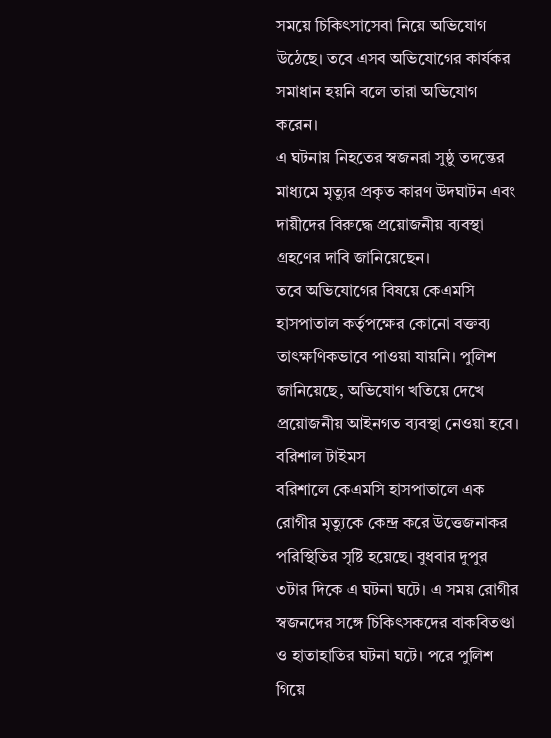সময়ে চিকিৎসাসেবা নিয়ে অভিযোগ উঠেছে। তবে এসব অভিযোগের কার্যকর সমাধান হয়নি বলে তারা অভিযোগ করেন।
এ ঘটনায় নিহতের স্বজনরা সুষ্ঠু তদন্তের মাধ্যমে মৃত্যুর প্রকৃত কারণ উদঘাটন এবং দায়ীদের বিরুদ্ধে প্রয়োজনীয় ব্যবস্থা গ্রহণের দাবি জানিয়েছেন।
তবে অভিযোগের বিষয়ে কেএমসি হাসপাতাল কর্তৃপক্ষের কোনো বক্তব্য তাৎক্ষণিকভাবে পাওয়া যায়নি। পুলিশ জানিয়েছে, অভিযোগ খতিয়ে দেখে প্রয়োজনীয় আইনগত ব্যবস্থা নেওয়া হবে।
বরিশাল টাইমস
বরিশালে কেএমসি হাসপাতালে এক রোগীর মৃত্যুকে কেন্দ্র করে উত্তেজনাকর পরিস্থিতির সৃষ্টি হয়েছে। বুধবার দুপুর ৩টার দিকে এ ঘটনা ঘটে। এ সময় রোগীর স্বজনদের সঙ্গে চিকিৎসকদের বাকবিতণ্ডা ও হাতাহাতির ঘটনা ঘটে। পরে পুলিশ গিয়ে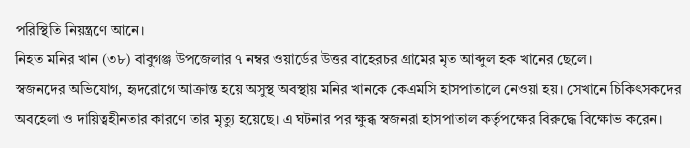পরিস্থিতি নিয়ন্ত্রণে আনে।
নিহত মনির খান (৩৮) বাবুগঞ্জ উপজেলার ৭ নম্বর ওয়ার্ডের উত্তর বাহেরচর গ্রামের মৃত আব্দুল হক খানের ছেলে।
স্বজনদের অভিযোগ, হৃদরোগে আক্রান্ত হয়ে অসুস্থ অবস্থায় মনির খানকে কেএমসি হাসপাতালে নেওয়া হয়। সেখানে চিকিৎসকদের অবহেলা ও দায়িত্বহীনতার কারণে তার মৃত্যু হয়েছে। এ ঘটনার পর ক্ষুব্ধ স্বজনরা হাসপাতাল কর্তৃপক্ষের বিরুদ্ধে বিক্ষোভ করেন।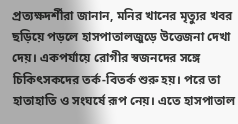প্রত্যক্ষদর্শীরা জানান, মনির খানের মৃত্যুর খবর ছড়িয়ে পড়লে হাসপাতালজুড়ে উত্তেজনা দেখা দেয়। একপর্যায়ে রোগীর স্বজনদের সঙ্গে চিকিৎসকদের তর্ক-বিতর্ক শুরু হয়। পরে তা হাতাহাতি ও সংঘর্ষে রূপ নেয়। এতে হাসপাতাল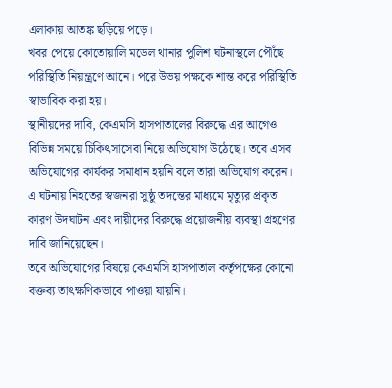এলাকায় আতঙ্ক ছড়িয়ে পড়ে।
খবর পেয়ে কোতোয়ালি মডেল থানার পুলিশ ঘটনাস্থলে পৌঁছে পরিস্থিতি নিয়ন্ত্রণে আনে। পরে উভয় পক্ষকে শান্ত করে পরিস্থিতি স্বাভাবিক করা হয়।
স্থানীয়দের দাবি, কেএমসি হাসপাতালের বিরুদ্ধে এর আগেও বিভিন্ন সময়ে চিকিৎসাসেবা নিয়ে অভিযোগ উঠেছে। তবে এসব অভিযোগের কার্যকর সমাধান হয়নি বলে তারা অভিযোগ করেন।
এ ঘটনায় নিহতের স্বজনরা সুষ্ঠু তদন্তের মাধ্যমে মৃত্যুর প্রকৃত কারণ উদঘাটন এবং দায়ীদের বিরুদ্ধে প্রয়োজনীয় ব্যবস্থা গ্রহণের দাবি জানিয়েছেন।
তবে অভিযোগের বিষয়ে কেএমসি হাসপাতাল কর্তৃপক্ষের কোনো বক্তব্য তাৎক্ষণিকভাবে পাওয়া যায়নি।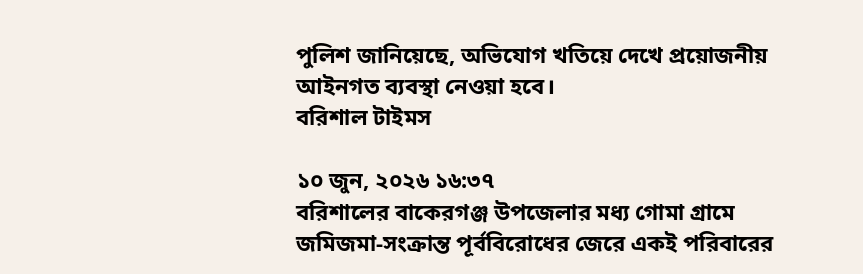পুলিশ জানিয়েছে, অভিযোগ খতিয়ে দেখে প্রয়োজনীয় আইনগত ব্যবস্থা নেওয়া হবে।
বরিশাল টাইমস

১০ জুন, ২০২৬ ১৬:৩৭
বরিশালের বাকেরগঞ্জ উপজেলার মধ্য গোমা গ্রামে জমিজমা-সংক্রান্ত পূর্ববিরোধের জেরে একই পরিবারের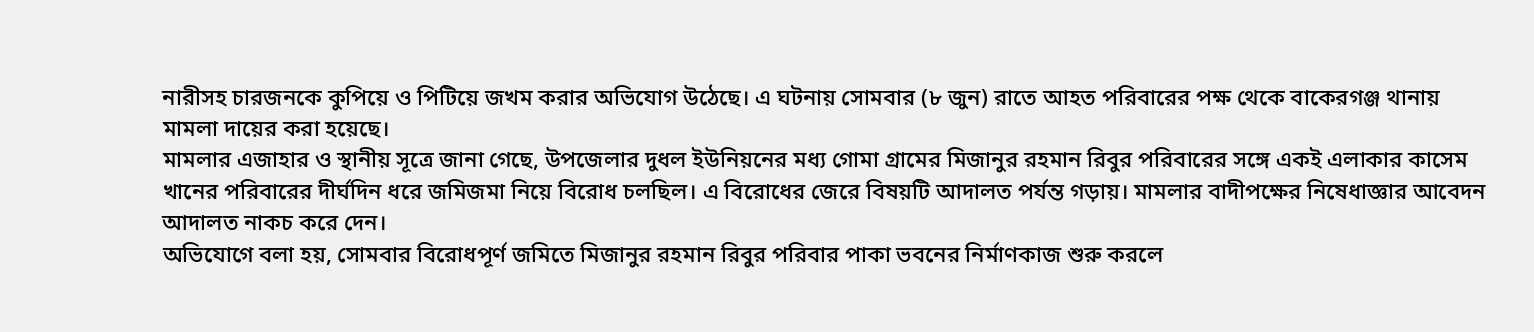নারীসহ চারজনকে কুপিয়ে ও পিটিয়ে জখম করার অভিযোগ উঠেছে। এ ঘটনায় সোমবার (৮ জুন) রাতে আহত পরিবারের পক্ষ থেকে বাকেরগঞ্জ থানায় মামলা দায়ের করা হয়েছে।
মামলার এজাহার ও স্থানীয় সূত্রে জানা গেছে, উপজেলার দুধল ইউনিয়নের মধ্য গোমা গ্রামের মিজানুর রহমান রিবুর পরিবারের সঙ্গে একই এলাকার কাসেম খানের পরিবারের দীর্ঘদিন ধরে জমিজমা নিয়ে বিরোধ চলছিল। এ বিরোধের জেরে বিষয়টি আদালত পর্যন্ত গড়ায়। মামলার বাদীপক্ষের নিষেধাজ্ঞার আবেদন আদালত নাকচ করে দেন।
অভিযোগে বলা হয়, সোমবার বিরোধপূর্ণ জমিতে মিজানুর রহমান রিবুর পরিবার পাকা ভবনের নির্মাণকাজ শুরু করলে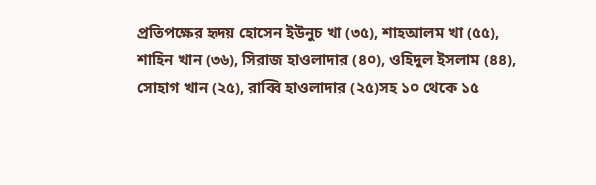প্রতিপক্ষের হৃদয় হোসেন ইউনুচ খা (৩৫), শাহআলম খা (৫৫), শাহিন খান (৩৬), সিরাজ হাওলাদার (৪০), ওহিদুল ইসলাম (৪৪), সোহাগ খান (২৫), রাব্বি হাওলাদার (২৫)সহ ১০ থেকে ১৫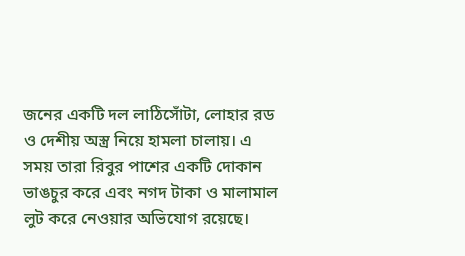জনের একটি দল লাঠিসোঁটা, লোহার রড ও দেশীয় অস্ত্র নিয়ে হামলা চালায়। এ সময় তারা রিবুর পাশের একটি দোকান ভাঙচুর করে এবং নগদ টাকা ও মালামাল লুট করে নেওয়ার অভিযোগ রয়েছে।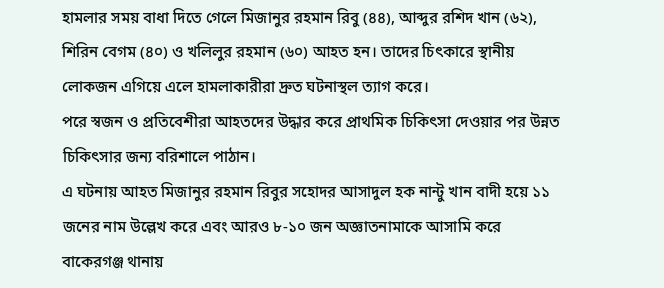হামলার সময় বাধা দিতে গেলে মিজানুর রহমান রিবু (৪৪), আব্দুর রশিদ খান (৬২), শিরিন বেগম (৪০) ও খলিলুর রহমান (৬০) আহত হন। তাদের চিৎকারে স্থানীয় লোকজন এগিয়ে এলে হামলাকারীরা দ্রুত ঘটনাস্থল ত্যাগ করে।
পরে স্বজন ও প্রতিবেশীরা আহতদের উদ্ধার করে প্রাথমিক চিকিৎসা দেওয়ার পর উন্নত চিকিৎসার জন্য বরিশালে পাঠান।
এ ঘটনায় আহত মিজানুর রহমান রিবুর সহোদর আসাদুল হক নান্টু খান বাদী হয়ে ১১ জনের নাম উল্লেখ করে এবং আরও ৮-১০ জন অজ্ঞাতনামাকে আসামি করে বাকেরগঞ্জ থানায়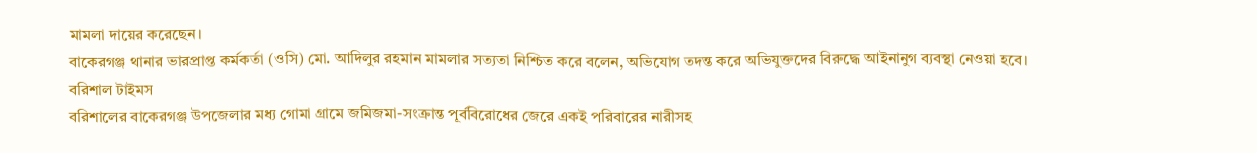মামলা দায়ের করেছেন।
বাকেরগঞ্জ থানার ভারপ্রাপ্ত কর্মকর্তা (ওসি) মো. আদিলুর রহমান মামলার সত্যতা নিশ্চিত করে বলেন, অভিযোগ তদন্ত করে অভিযুক্তদের বিরুদ্ধে আইনানুগ ব্যবস্থা নেওয়া হবে।
বরিশাল টাইমস
বরিশালের বাকেরগঞ্জ উপজেলার মধ্য গোমা গ্রামে জমিজমা-সংক্রান্ত পূর্ববিরোধের জেরে একই পরিবারের নারীসহ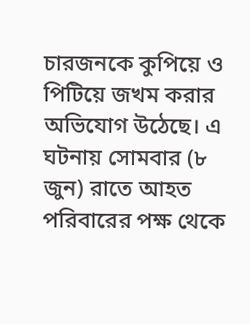চারজনকে কুপিয়ে ও পিটিয়ে জখম করার অভিযোগ উঠেছে। এ ঘটনায় সোমবার (৮ জুন) রাতে আহত পরিবারের পক্ষ থেকে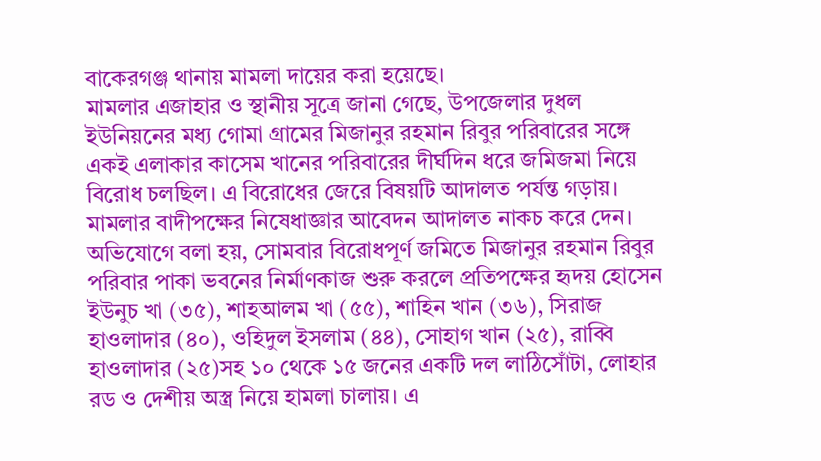বাকেরগঞ্জ থানায় মামলা দায়ের করা হয়েছে।
মামলার এজাহার ও স্থানীয় সূত্রে জানা গেছে, উপজেলার দুধল ইউনিয়নের মধ্য গোমা গ্রামের মিজানুর রহমান রিবুর পরিবারের সঙ্গে একই এলাকার কাসেম খানের পরিবারের দীর্ঘদিন ধরে জমিজমা নিয়ে বিরোধ চলছিল। এ বিরোধের জেরে বিষয়টি আদালত পর্যন্ত গড়ায়। মামলার বাদীপক্ষের নিষেধাজ্ঞার আবেদন আদালত নাকচ করে দেন।
অভিযোগে বলা হয়, সোমবার বিরোধপূর্ণ জমিতে মিজানুর রহমান রিবুর পরিবার পাকা ভবনের নির্মাণকাজ শুরু করলে প্রতিপক্ষের হৃদয় হোসেন ইউনুচ খা (৩৫), শাহআলম খা (৫৫), শাহিন খান (৩৬), সিরাজ হাওলাদার (৪০), ওহিদুল ইসলাম (৪৪), সোহাগ খান (২৫), রাব্বি হাওলাদার (২৫)সহ ১০ থেকে ১৫ জনের একটি দল লাঠিসোঁটা, লোহার রড ও দেশীয় অস্ত্র নিয়ে হামলা চালায়। এ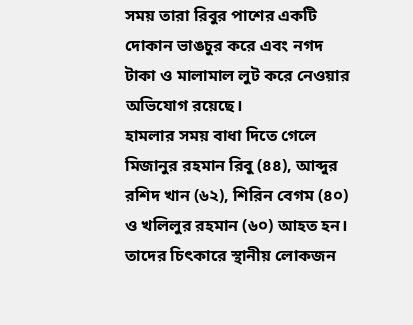সময় তারা রিবুর পাশের একটি দোকান ভাঙচুর করে এবং নগদ টাকা ও মালামাল লুট করে নেওয়ার অভিযোগ রয়েছে।
হামলার সময় বাধা দিতে গেলে মিজানুর রহমান রিবু (৪৪), আব্দুর রশিদ খান (৬২), শিরিন বেগম (৪০) ও খলিলুর রহমান (৬০) আহত হন। তাদের চিৎকারে স্থানীয় লোকজন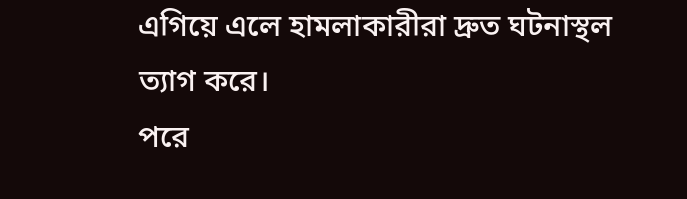এগিয়ে এলে হামলাকারীরা দ্রুত ঘটনাস্থল ত্যাগ করে।
পরে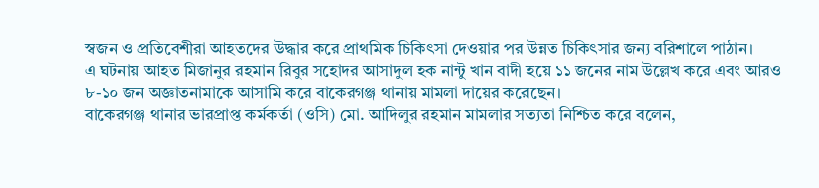স্বজন ও প্রতিবেশীরা আহতদের উদ্ধার করে প্রাথমিক চিকিৎসা দেওয়ার পর উন্নত চিকিৎসার জন্য বরিশালে পাঠান।
এ ঘটনায় আহত মিজানুর রহমান রিবুর সহোদর আসাদুল হক নান্টু খান বাদী হয়ে ১১ জনের নাম উল্লেখ করে এবং আরও ৮-১০ জন অজ্ঞাতনামাকে আসামি করে বাকেরগঞ্জ থানায় মামলা দায়ের করেছেন।
বাকেরগঞ্জ থানার ভারপ্রাপ্ত কর্মকর্তা (ওসি) মো. আদিলুর রহমান মামলার সত্যতা নিশ্চিত করে বলেন,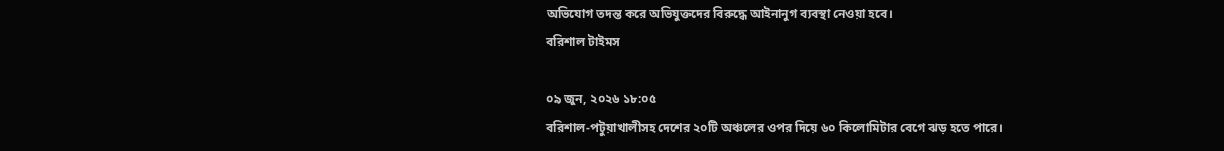অভিযোগ তদন্ত করে অভিযুক্তদের বিরুদ্ধে আইনানুগ ব্যবস্থা নেওয়া হবে।
বরিশাল টাইমস

০৯ জুন, ২০২৬ ১৮:০৫
বরিশাল-পটুয়াখালীসহ দেশের ২০টি অঞ্চলের ওপর দিয়ে ৬০ কিলোমিটার বেগে ঝড় হতে পারে।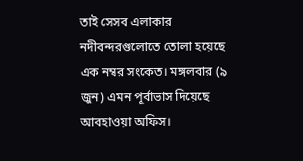তাই সেসব এলাকার নদীবন্দরগুলোতে তোলা হয়েছে এক নম্বর সংকেত। মঙ্গলবার (৯ জুন) এমন পূর্বাভাস দিয়েছে আবহাওয়া অফিস।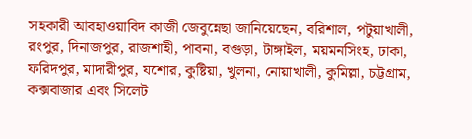সহকারী আবহাওয়াবিদ কাজী জেবুন্নেছা জানিয়েছেন, বরিশাল, পটুয়াখালী, রংপুর, দিনাজপুর, রাজশাহী, পাবনা, বগুড়া, টাঙ্গাইল, ময়মনসিংহ, ঢাকা, ফরিদপুর, মাদারীপুর, যশোর, কুষ্টিয়া, খুলনা, নোয়াখালী, কুমিল্লা, চট্টগ্রাম, কক্সবাজার এবং সিলেট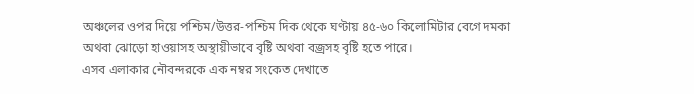অঞ্চলের ওপর দিয়ে পশ্চিম/উত্তর-পশ্চিম দিক থেকে ঘণ্টায় ৪৫-৬০ কিলোমিটার বেগে দমকা অথবা ঝোড়ো হাওয়াসহ অস্থায়ীভাবে বৃষ্টি অথবা বজ্রসহ বৃষ্টি হতে পারে।
এসব এলাকার নৌবন্দরকে এক নম্বর সংকেত দেখাতে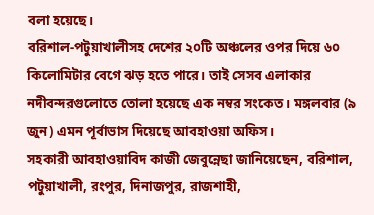বলা হয়েছে।
বরিশাল-পটুয়াখালীসহ দেশের ২০টি অঞ্চলের ওপর দিয়ে ৬০ কিলোমিটার বেগে ঝড় হতে পারে। তাই সেসব এলাকার নদীবন্দরগুলোতে তোলা হয়েছে এক নম্বর সংকেত। মঙ্গলবার (৯ জুন) এমন পূর্বাভাস দিয়েছে আবহাওয়া অফিস।
সহকারী আবহাওয়াবিদ কাজী জেবুন্নেছা জানিয়েছেন, বরিশাল, পটুয়াখালী, রংপুর, দিনাজপুর, রাজশাহী,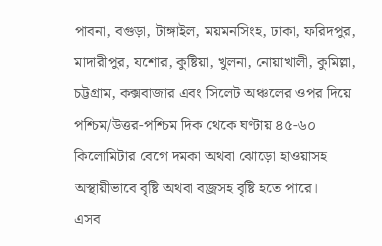পাবনা, বগুড়া, টাঙ্গাইল, ময়মনসিংহ, ঢাকা, ফরিদপুর, মাদারীপুর, যশোর, কুষ্টিয়া, খুলনা, নোয়াখালী, কুমিল্লা, চট্টগ্রাম, কক্সবাজার এবং সিলেট অঞ্চলের ওপর দিয়ে পশ্চিম/উত্তর-পশ্চিম দিক থেকে ঘণ্টায় ৪৫-৬০ কিলোমিটার বেগে দমকা অথবা ঝোড়ো হাওয়াসহ অস্থায়ীভাবে বৃষ্টি অথবা বজ্রসহ বৃষ্টি হতে পারে।
এসব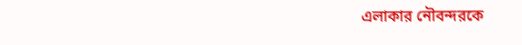এলাকার নৌবন্দরকে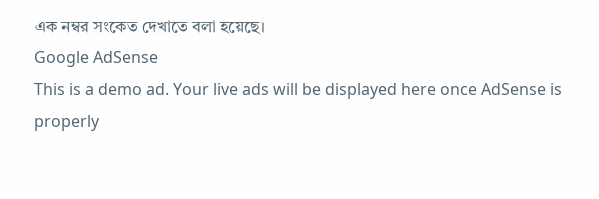এক নম্বর সংকেত দেখাতে বলা হয়েছে।
Google AdSense
This is a demo ad. Your live ads will be displayed here once AdSense is properly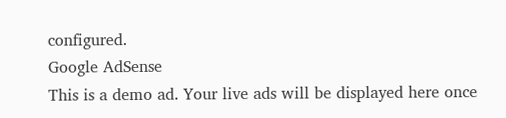configured.
Google AdSense
This is a demo ad. Your live ads will be displayed here once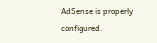AdSense is properly configured.